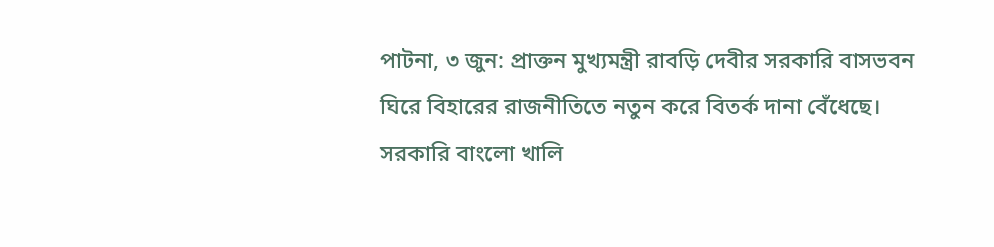পাটনা, ৩ জুন: প্রাক্তন মুখ্যমন্ত্রী রাবড়ি দেবীর সরকারি বাসভবন ঘিরে বিহারের রাজনীতিতে নতুন করে বিতর্ক দানা বেঁধেছে। সরকারি বাংলো খালি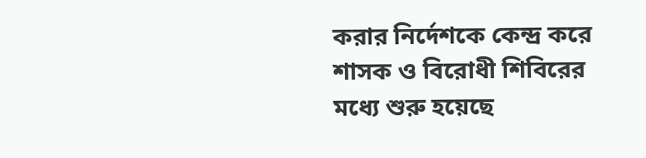করার নির্দেশকে কেন্দ্র করে শাসক ও বিরোধী শিবিরের মধ্যে শুরু হয়েছে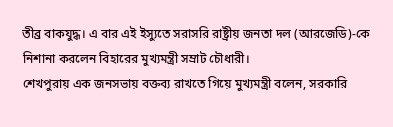তীব্র বাকযুদ্ধ। এ বার এই ইস্যুতে সরাসরি রাষ্ট্রীয় জনতা দল (আরজেডি)-কে নিশানা করলেন বিহারের মুখ্যমন্ত্রী সম্রাট চৌধারী।
শেখপুরায় এক জনসভায় বক্তব্য রাখতে গিয়ে মুখ্যমন্ত্রী বলেন, সরকারি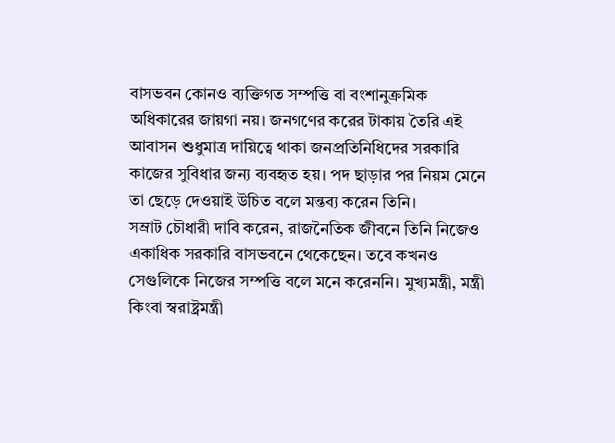বাসভবন কোনও ব্যক্তিগত সম্পত্তি বা বংশানুক্রমিক অধিকারের জায়গা নয়। জনগণের করের টাকায় তৈরি এই আবাসন শুধুমাত্র দায়িত্বে থাকা জনপ্রতিনিধিদের সরকারি কাজের সুবিধার জন্য ব্যবহৃত হয়। পদ ছাড়ার পর নিয়ম মেনে তা ছেড়ে দেওয়াই উচিত বলে মন্তব্য করেন তিনি।
সম্রাট চৌধারী দাবি করেন, রাজনৈতিক জীবনে তিনি নিজেও একাধিক সরকারি বাসভবনে থেকেছেন। তবে কখনও সেগুলিকে নিজের সম্পত্তি বলে মনে করেননি। মুখ্যমন্ত্রী, মন্ত্রী কিংবা স্বরাষ্ট্রমন্ত্রী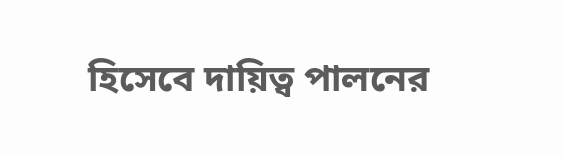হিসেবে দায়িত্ব পালনের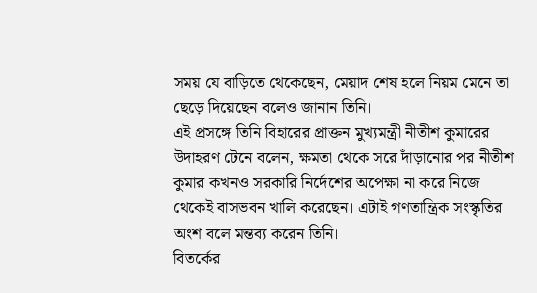সময় যে বাড়িতে থেকেছেন, মেয়াদ শেষ হলে নিয়ম মেনে তা ছেড়ে দিয়েছেন বলেও জানান তিনি।
এই প্রসঙ্গে তিনি বিহারের প্রাক্তন মুখ্যমন্ত্রী নীতীশ কুমারের উদাহরণ টেনে বলেন, ক্ষমতা থেকে সরে দাঁড়ানোর পর নীতীশ কুমার কখনও সরকারি নির্দেশের অপেক্ষা না করে নিজে থেকেই বাসভবন খালি করেছেন। এটাই গণতান্ত্রিক সংস্কৃতির অংশ বলে মন্তব্য করেন তিনি।
বিতর্কের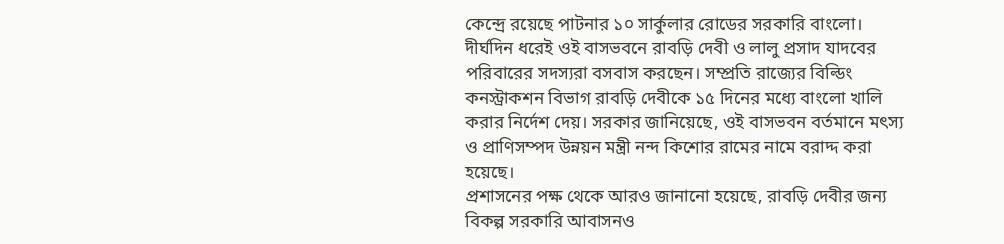কেন্দ্রে রয়েছে পাটনার ১০ সার্কুলার রোডের সরকারি বাংলো। দীর্ঘদিন ধরেই ওই বাসভবনে রাবড়ি দেবী ও লালু প্রসাদ যাদবের পরিবারের সদস্যরা বসবাস করছেন। সম্প্রতি রাজ্যের বিল্ডিং কনস্ট্রাকশন বিভাগ রাবড়ি দেবীকে ১৫ দিনের মধ্যে বাংলো খালি করার নির্দেশ দেয়। সরকার জানিয়েছে, ওই বাসভবন বর্তমানে মৎস্য ও প্রাণিসম্পদ উন্নয়ন মন্ত্রী নন্দ কিশোর রামের নামে বরাদ্দ করা হয়েছে।
প্রশাসনের পক্ষ থেকে আরও জানানো হয়েছে, রাবড়ি দেবীর জন্য বিকল্প সরকারি আবাসনও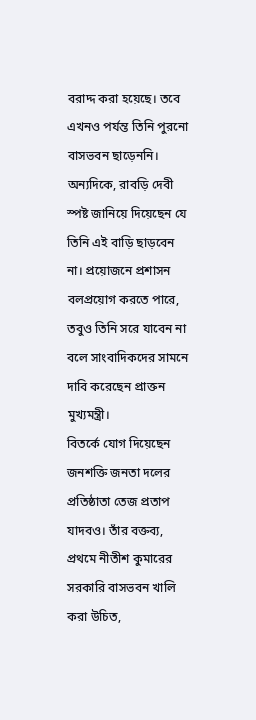বরাদ্দ করা হয়েছে। তবে এখনও পর্যন্ত তিনি পুরনো বাসভবন ছাড়েননি।
অন্যদিকে, রাবড়ি দেবী স্পষ্ট জানিয়ে দিয়েছেন যে তিনি এই বাড়ি ছাড়বেন না। প্রয়োজনে প্রশাসন বলপ্রয়োগ করতে পারে, তবুও তিনি সরে যাবেন না বলে সাংবাদিকদের সামনে দাবি করেছেন প্রাক্তন মুখ্যমন্ত্রী।
বিতর্কে যোগ দিয়েছেন জনশক্তি জনতা দলের প্রতিষ্ঠাতা তেজ প্রতাপ যাদবও। তাঁর বক্তব্য, প্রথমে নীতীশ কুমারের সরকারি বাসভবন খালি করা উচিত,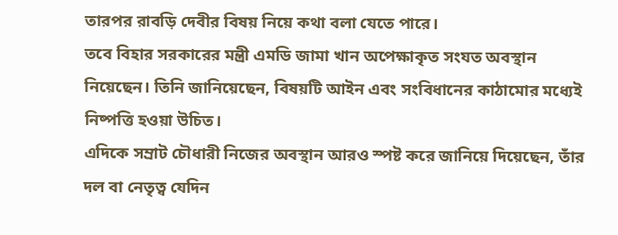তারপর রাবড়ি দেবীর বিষয় নিয়ে কথা বলা যেতে পারে।
তবে বিহার সরকারের মন্ত্রী এমডি জামা খান অপেক্ষাকৃত সংযত অবস্থান নিয়েছেন। তিনি জানিয়েছেন, বিষয়টি আইন এবং সংবিধানের কাঠামোর মধ্যেই নিষ্পত্তি হওয়া উচিত।
এদিকে সম্রাট চৌধারী নিজের অবস্থান আরও স্পষ্ট করে জানিয়ে দিয়েছেন, তাঁর দল বা নেতৃত্ব যেদিন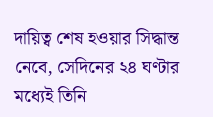দায়িত্ব শেষ হওয়ার সিদ্ধান্ত নেবে, সেদিনের ২৪ ঘণ্টার মধ্যেই তিনি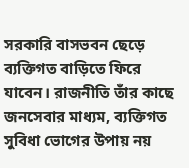সরকারি বাসভবন ছেড়ে ব্যক্তিগত বাড়িতে ফিরে যাবেন। রাজনীতি তাঁর কাছে জনসেবার মাধ্যম, ব্যক্তিগত সুবিধা ভোগের উপায় নয়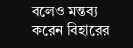বলেও মন্তব্য করেন বিহারের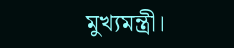মুখ্যমন্ত্রী।